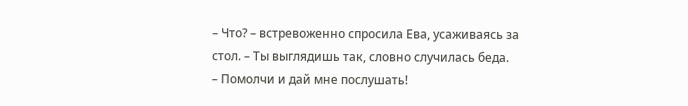– Что? – встревоженно спросила Ева, усаживаясь за стол. – Ты выглядишь так, словно случилась беда.
– Помолчи и дай мне послушать!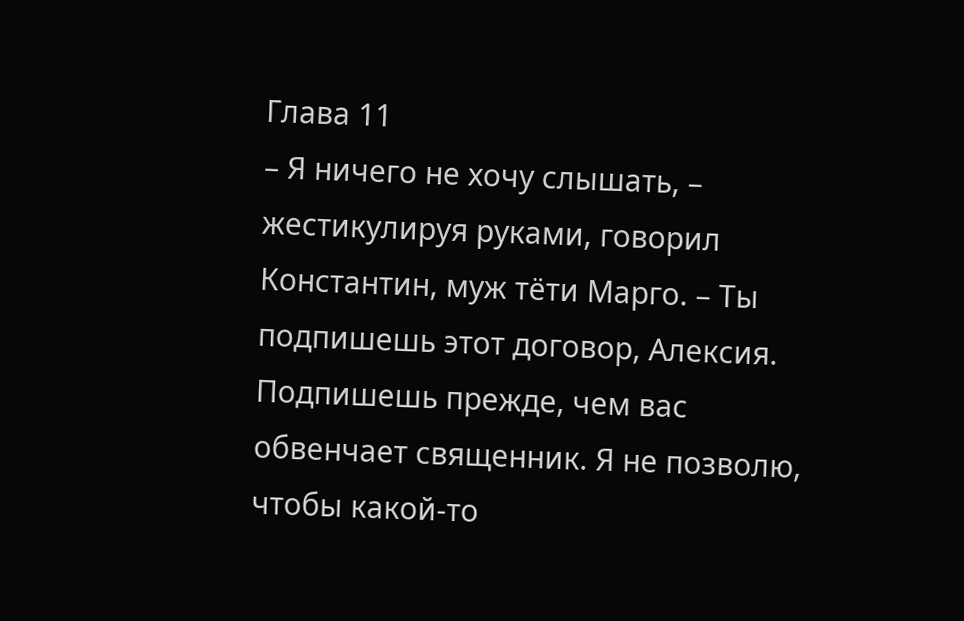Глава 11
– Я ничего не хочу слышать, – жестикулируя руками, говорил Константин, муж тёти Марго. – Ты подпишешь этот договор, Алексия. Подпишешь прежде, чем вас обвенчает священник. Я не позволю, чтобы какой-то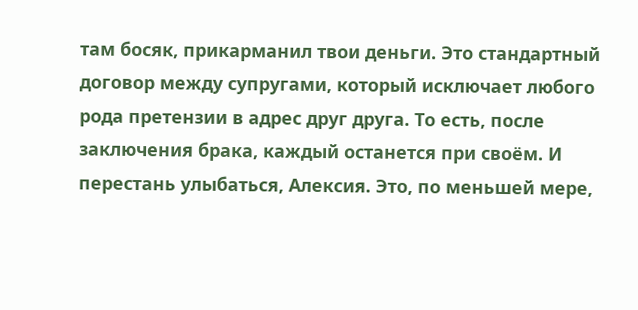там босяк, прикарманил твои деньги. Это стандартный договор между супругами, который исключает любого рода претензии в адрес друг друга. То есть, после заключения брака, каждый останется при своём. И перестань улыбаться, Алексия. Это, по меньшей мере,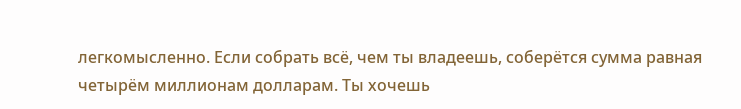легкомысленно. Если собрать всё, чем ты владеешь, соберётся сумма равная четырём миллионам долларам. Ты хочешь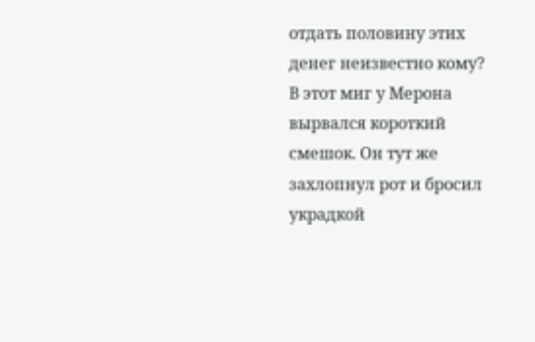отдать половину этих денег неизвестно кому?
В этот миг у Мерона вырвался короткий смешок. Он тут же захлопнул рот и бросил украдкой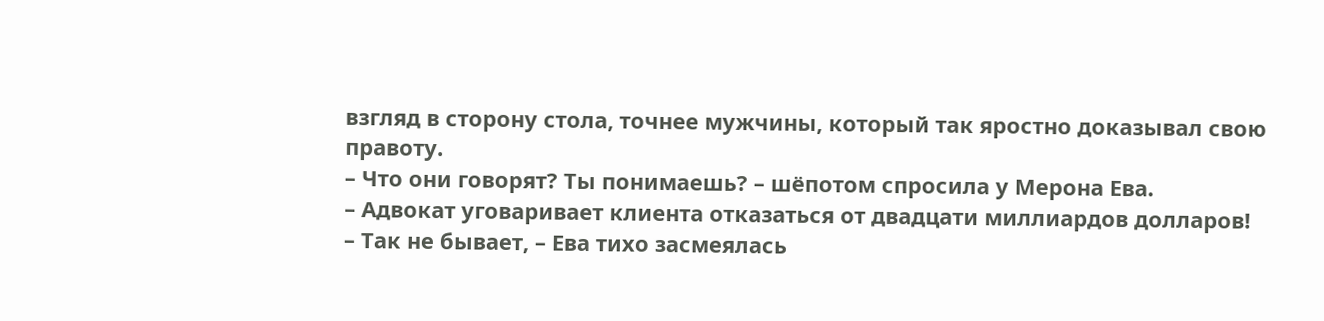взгляд в сторону стола, точнее мужчины, который так яростно доказывал свою правоту.
– Что они говорят? Ты понимаешь? – шёпотом спросила у Мерона Ева.
– Адвокат уговаривает клиента отказаться от двадцати миллиардов долларов!
– Так не бывает, – Ева тихо засмеялась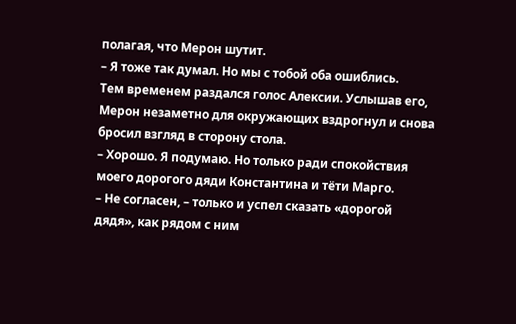полагая, что Мерон шутит.
– Я тоже так думал. Но мы с тобой оба ошиблись.
Тем временем раздался голос Алексии. Услышав его, Мерон незаметно для окружающих вздрогнул и снова бросил взгляд в сторону стола.
– Хорошо. Я подумаю. Но только ради спокойствия моего дорогого дяди Константина и тёти Марго.
– Не согласен, – только и успел сказать «дорогой дядя», как рядом с ним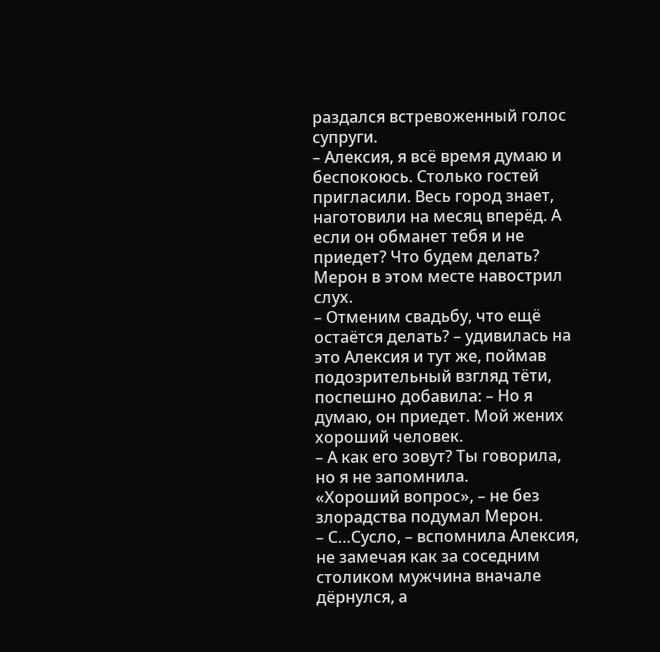раздался встревоженный голос супруги.
– Алексия, я всё время думаю и беспокоюсь. Столько гостей пригласили. Весь город знает, наготовили на месяц вперёд. А если он обманет тебя и не приедет? Что будем делать?
Мерон в этом месте навострил слух.
– Отменим свадьбу, что ещё остаётся делать? – удивилась на это Алексия и тут же, поймав подозрительный взгляд тёти, поспешно добавила: – Но я думаю, он приедет. Мой жених хороший человек.
– А как его зовут? Ты говорила, но я не запомнила.
«Хороший вопрос», – не без злорадства подумал Мерон.
– С…Сусло, – вспомнила Алексия, не замечая как за соседним столиком мужчина вначале дёрнулся, а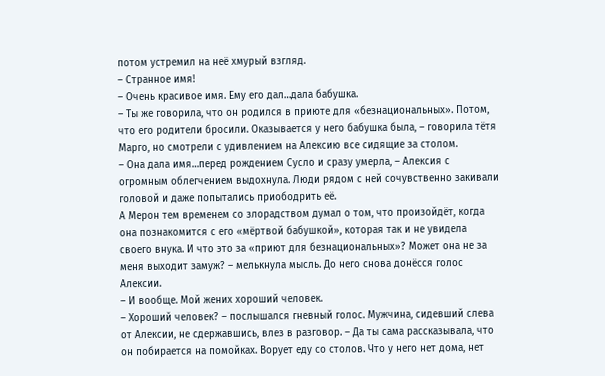потом устремил на неё хмурый взгляд.
– Странное имя!
– Очень красивое имя. Ему его дал…дала бабушка.
– Ты же говорила, что он родился в приюте для «безнациональных». Потом, что его родители бросили. Оказывается у него бабушка была, – говорила тётя Марго, но смотрели с удивлением на Алексию все сидящие за столом.
– Она дала имя…перед рождением Сусло и сразу умерла, – Алексия с огромным облегчением выдохнула. Люди рядом с ней сочувственно закивали головой и даже попытались приободрить её.
А Мерон тем временем со злорадством думал о том, что произойдёт, когда она познакомится с его «мёртвой бабушкой», которая так и не увидела своего внука. И что это за «приют для безнациональных»? Может она не за меня выходит замуж? – мелькнула мысль. До него снова донёсся голос Алексии.
– И вообще. Мой жених хороший человек.
– Хороший человек? – послышался гневный голос. Мужчина, сидевший слева от Алексии, не сдержавшись, влез в разговор. – Да ты сама рассказывала, что он побирается на помойках. Ворует еду со столов. Что у него нет дома, нет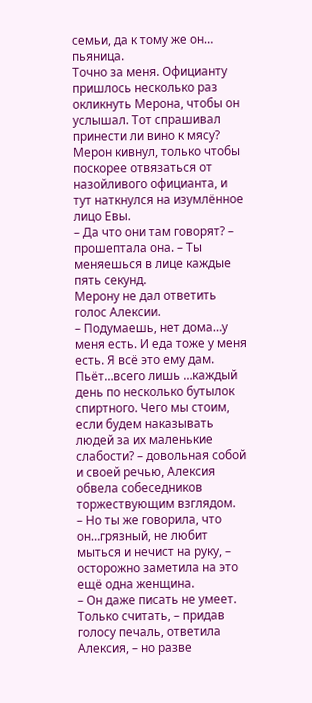семьи, да к тому же он… пьяница.
Точно за меня. Официанту пришлось несколько раз окликнуть Мерона, чтобы он услышал. Тот спрашивал принести ли вино к мясу? Мерон кивнул, только чтобы поскорее отвязаться от назойливого официанта, и тут наткнулся на изумлённое лицо Евы.
– Да что они там говорят? – прошептала она. – Ты меняешься в лице каждые пять секунд.
Мерону не дал ответить голос Алексии.
– Подумаешь, нет дома…у меня есть. И еда тоже у меня есть. Я всё это ему дам. Пьёт…всего лишь …каждый день по несколько бутылок спиртного. Чего мы стоим, если будем наказывать людей за их маленькие слабости? – довольная собой и своей речью, Алексия обвела собеседников торжествующим взглядом.
– Но ты же говорила, что он…грязный, не любит мыться и нечист на руку, – осторожно заметила на это ещё одна женщина.
– Он даже писать не умеет. Только считать, – придав голосу печаль, ответила Алексия, – но разве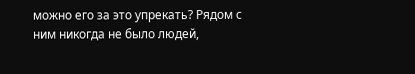можно его за это упрекать? Рядом с ним никогда не было людей,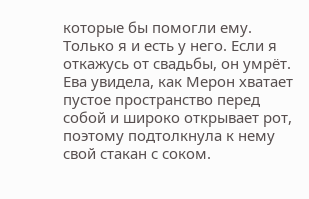которые бы помогли ему. Только я и есть у него. Если я откажусь от свадьбы, он умрёт.
Ева увидела, как Мерон хватает пустое пространство перед собой и широко открывает рот, поэтому подтолкнула к нему свой стакан с соком.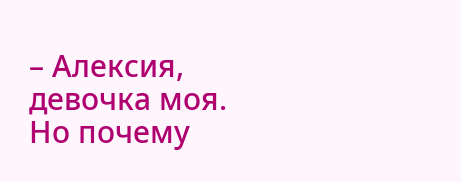– Алексия, девочка моя. Но почему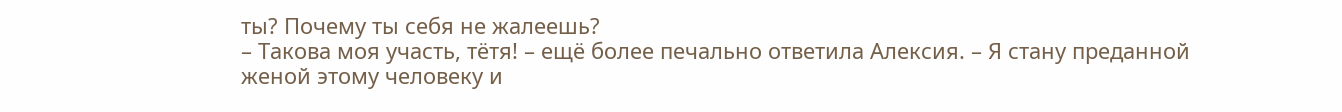ты? Почему ты себя не жалеешь?
– Такова моя участь, тётя! – ещё более печально ответила Алексия. – Я стану преданной женой этому человеку и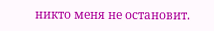никто меня не остановит.